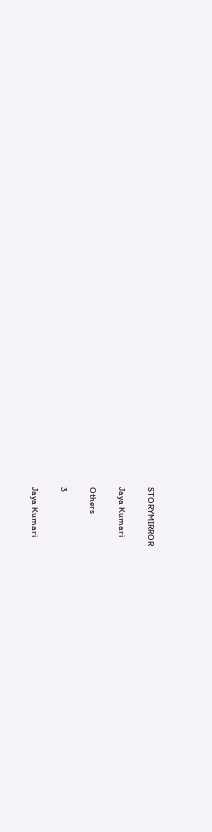STORYMIRROR

Jaya Kumari

Others

3

Jaya Kumari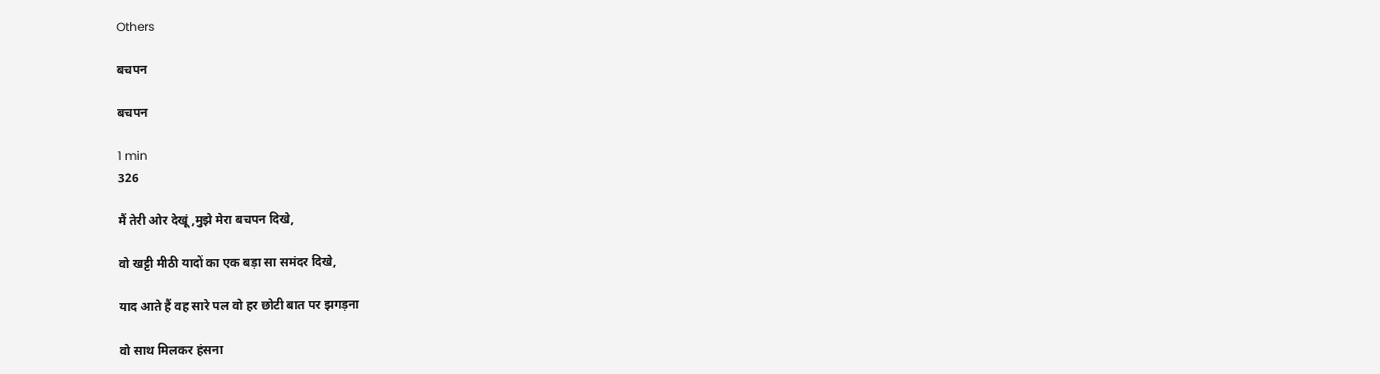Others

बचपन

बचपन

1 min
326

मैं तेरी ओर देखूं ,मुझे मेरा बचपन दिखे,

वो खट्टी मीठी यादों का एक बड़ा सा समंदर दिखे,

याद आते हैं वह सारे पल वो हर छोटी बात पर झगड़ना

वो साथ मिलकर हंसना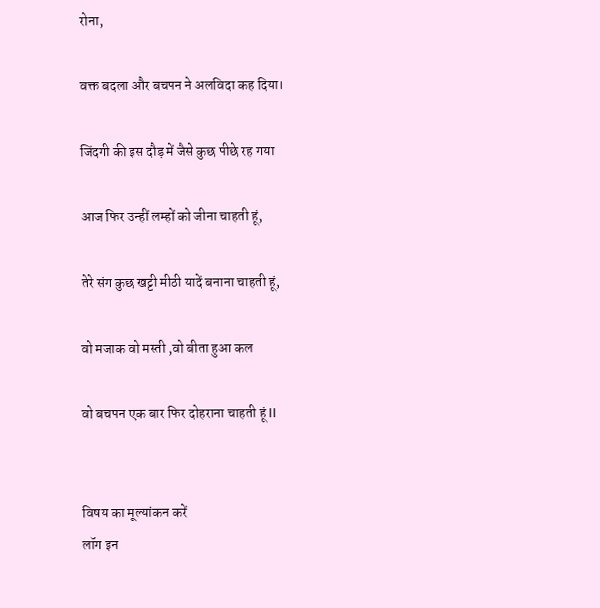रोना,

वक्त बदला और बचपन ने अलविदा कह दिया।

जिंदगी की इस दौड़ में जैसे कुछ पीछे रह गया

आज फिर उन्हीं लम्हों को जीना चाहती हूं,

तेरे संग कुछ खट्टी मीठी यादें बनाना चाहती हूं,

वो मजाक वो मस्ती ,वो बीता हुआ कल

वो बचपन एक बार फिर दोहराना चाहती हूं II


विषय का मूल्यांकन करें
लॉग इन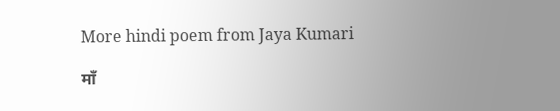More hindi poem from Jaya Kumari

माँ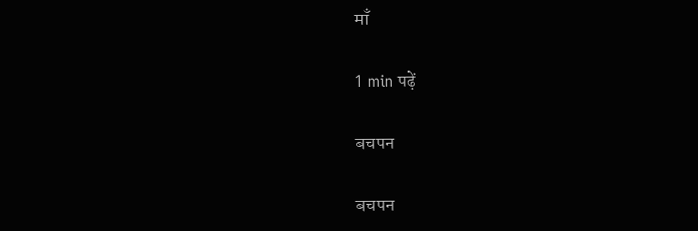माँ

1 min पढ़ें

बचपन

बचपन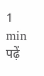1 min पढ़ें